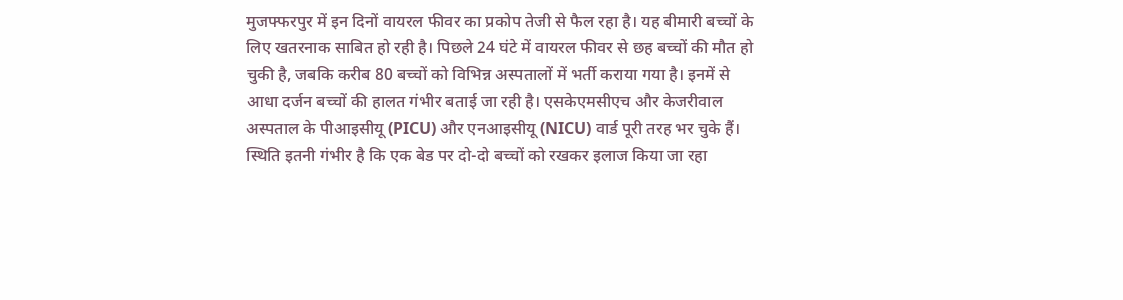मुजफ्फरपुर में इन दिनों वायरल फीवर का प्रकोप तेजी से फैल रहा है। यह बीमारी बच्चों के लिए खतरनाक साबित हो रही है। पिछले 24 घंटे में वायरल फीवर से छह बच्चों की मौत हो चुकी है, जबकि करीब 80 बच्चों को विभिन्न अस्पतालों में भर्ती कराया गया है। इनमें से आधा दर्जन बच्चों की हालत गंभीर बताई जा रही है। एसकेएमसीएच और केजरीवाल अस्पताल के पीआइसीयू (PICU) और एनआइसीयू (NICU) वार्ड पूरी तरह भर चुके हैं। स्थिति इतनी गंभीर है कि एक बेड पर दो-दो बच्चों को रखकर इलाज किया जा रहा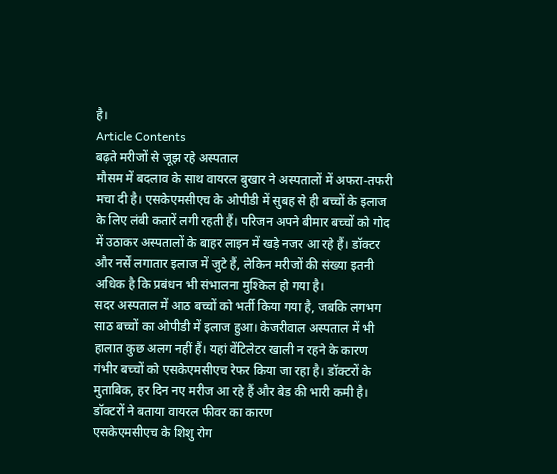है।
Article Contents
बढ़ते मरीजों से जूझ रहे अस्पताल
मौसम में बदलाव के साथ वायरल बुखार ने अस्पतालों में अफरा-तफरी मचा दी है। एसकेएमसीएच के ओपीडी में सुबह से ही बच्चों के इलाज के लिए लंबी कतारें लगी रहती हैं। परिजन अपने बीमार बच्चों को गोद में उठाकर अस्पतालों के बाहर लाइन में खड़े नजर आ रहे हैं। डॉक्टर और नर्सें लगातार इलाज में जुटे हैं, लेकिन मरीजों की संख्या इतनी अधिक है कि प्रबंधन भी संभालना मुश्किल हो गया है।
सदर अस्पताल में आठ बच्चों को भर्ती किया गया है, जबकि लगभग साठ बच्चों का ओपीडी में इलाज हुआ। केजरीवाल अस्पताल में भी हालात कुछ अलग नहीं हैं। यहां वेंटिलेटर खाली न रहने के कारण गंभीर बच्चों को एसकेएमसीएच रेफर किया जा रहा है। डॉक्टरों के मुताबिक, हर दिन नए मरीज आ रहे हैं और बेड की भारी कमी है।
डॉक्टरों ने बताया वायरल फीवर का कारण
एसकेएमसीएच के शिशु रोग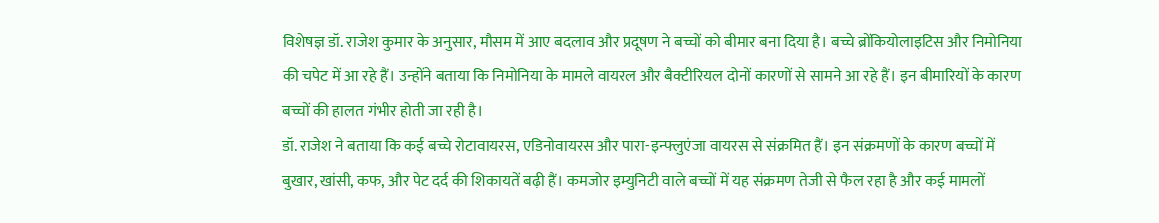विशेषज्ञ डॉ. राजेश कुमार के अनुसार, मौसम में आए बदलाव और प्रदूषण ने बच्चों को बीमार बना दिया है। बच्चे ब्रोंकियोलाइटिस और निमोनिया की चपेट में आ रहे हैं। उन्होंने बताया कि निमोनिया के मामले वायरल और बैक्टीरियल दोनों कारणों से सामने आ रहे हैं। इन बीमारियों के कारण बच्चों की हालत गंभीर होती जा रही है।
डॉ. राजेश ने बताया कि कई बच्चे रोटावायरस, एडिनोवायरस और पारा-इन्फ्लुएंजा वायरस से संक्रमित हैं। इन संक्रमणों के कारण बच्चों में बुखार, खांसी, कफ, और पेट दर्द की शिकायतें बढ़ी हैं। कमजोर इम्युनिटी वाले बच्चों में यह संक्रमण तेजी से फैल रहा है और कई मामलों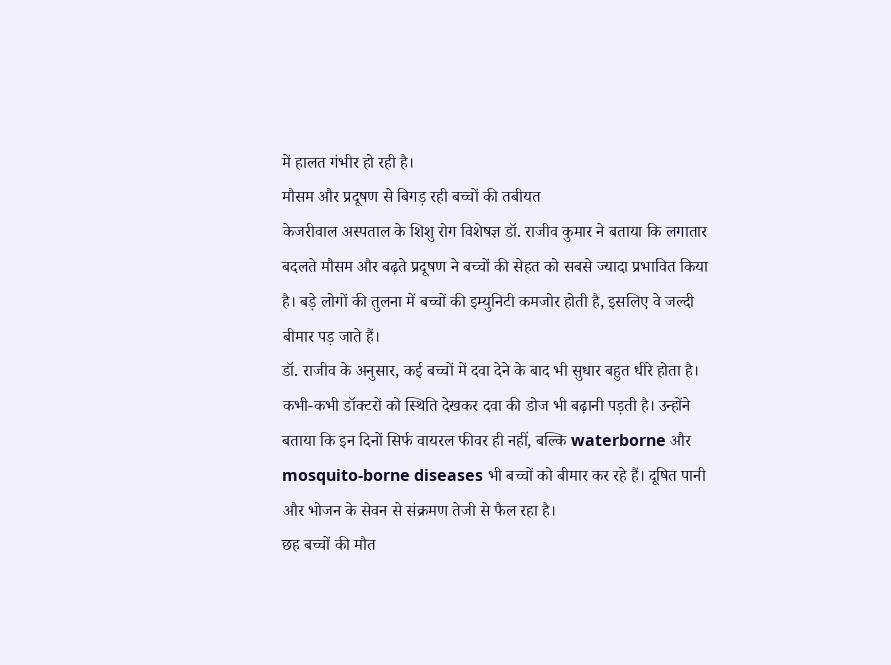में हालत गंभीर हो रही है।
मौसम और प्रदूषण से बिगड़ रही बच्चों की तबीयत
केजरीवाल अस्पताल के शिशु रोग विशेषज्ञ डॉ. राजीव कुमार ने बताया कि लगातार बदलते मौसम और बढ़ते प्रदूषण ने बच्चों की सेहत को सबसे ज्यादा प्रभावित किया है। बड़े लोगों की तुलना में बच्चों की इम्युनिटी कमजोर होती है, इसलिए वे जल्दी बीमार पड़ जाते हैं।
डॉ. राजीव के अनुसार, कई बच्चों में दवा देने के बाद भी सुधार बहुत धीरे होता है। कभी-कभी डॉक्टरों को स्थिति देखकर दवा की डोज भी बढ़ानी पड़ती है। उन्होंने बताया कि इन दिनों सिर्फ वायरल फीवर ही नहीं, बल्कि waterborne और mosquito-borne diseases भी बच्चों को बीमार कर रहे हैं। दूषित पानी और भोजन के सेवन से संक्रमण तेजी से फैल रहा है।
छह बच्चों की मौत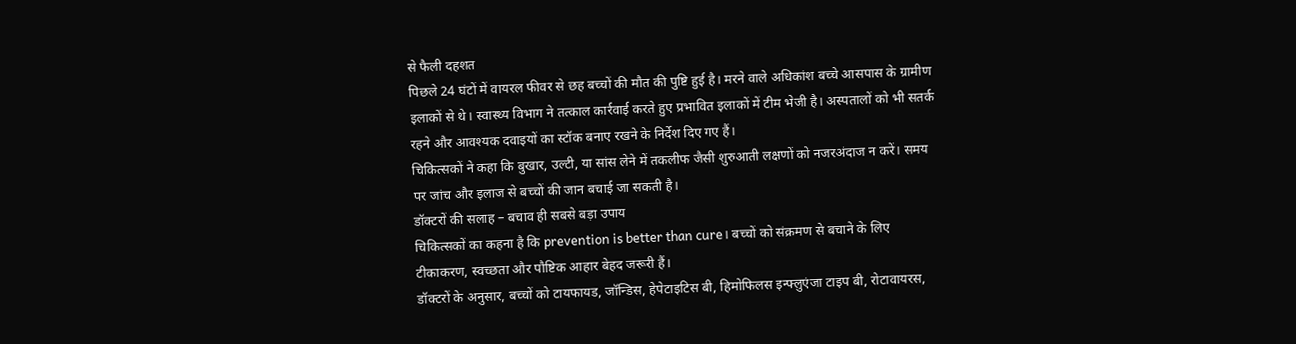से फैली दहशत
पिछले 24 घंटों में वायरल फीवर से छह बच्चों की मौत की पुष्टि हुई है। मरने वाले अधिकांश बच्चे आसपास के ग्रामीण इलाकों से थे। स्वास्थ्य विभाग ने तत्काल कार्रवाई करते हुए प्रभावित इलाकों में टीम भेजी है। अस्पतालों को भी सतर्क रहने और आवश्यक दवाइयों का स्टॉक बनाए रखने के निर्देश दिए गए हैं।
चिकित्सकों ने कहा कि बुखार, उल्टी, या सांस लेने में तकलीफ जैसी शुरुआती लक्षणों को नजरअंदाज न करें। समय पर जांच और इलाज से बच्चों की जान बचाई जा सकती है।
डॉक्टरों की सलाह – बचाव ही सबसे बड़ा उपाय
चिकित्सकों का कहना है कि prevention is better than cure। बच्चों को संक्रमण से बचाने के लिए टीकाकरण, स्वच्छता और पौष्टिक आहार बेहद जरूरी हैं।
डॉक्टरों के अनुसार, बच्चों को टायफायड, जॉन्डिस, हेपेटाइटिस बी, हिमोफिलस इन्फ्लुएंजा टाइप बी, रोटावायरस,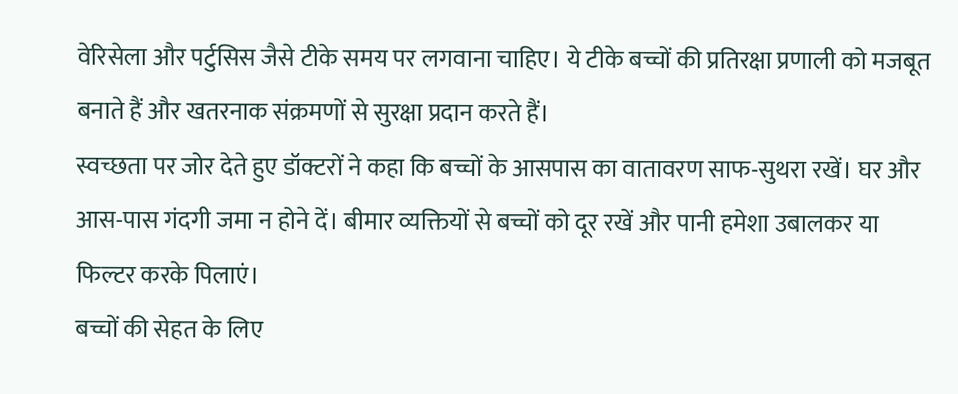वेरिसेला और पर्टुसिस जैसे टीके समय पर लगवाना चाहिए। ये टीके बच्चों की प्रतिरक्षा प्रणाली को मजबूत बनाते हैं और खतरनाक संक्रमणों से सुरक्षा प्रदान करते हैं।
स्वच्छता पर जोर देते हुए डॉक्टरों ने कहा कि बच्चों के आसपास का वातावरण साफ-सुथरा रखें। घर और आस-पास गंदगी जमा न होने दें। बीमार व्यक्तियों से बच्चों को दूर रखें और पानी हमेशा उबालकर या फिल्टर करके पिलाएं।
बच्चों की सेहत के लिए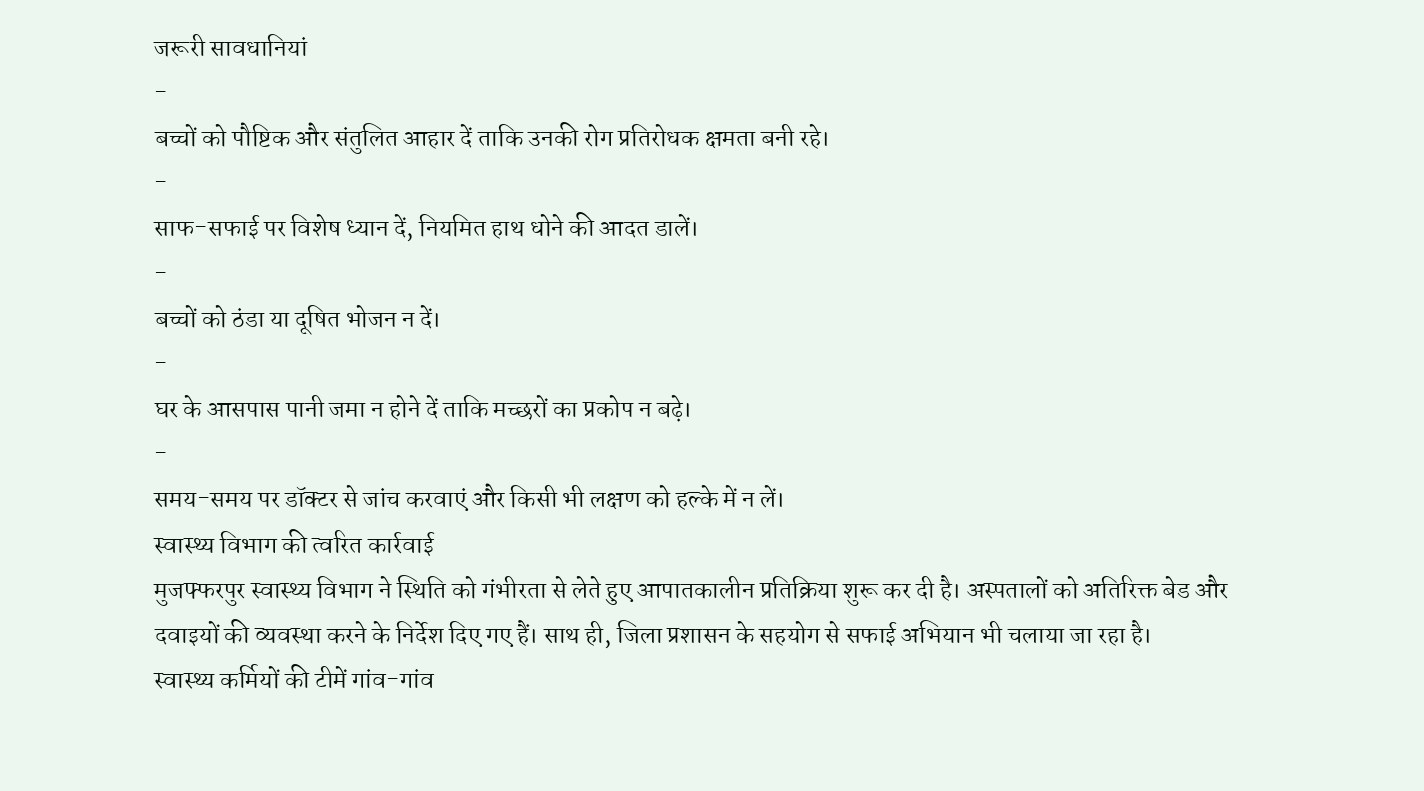जरूरी सावधानियां
-
बच्चों को पौष्टिक और संतुलित आहार दें ताकि उनकी रोग प्रतिरोधक क्षमता बनी रहे।
-
साफ-सफाई पर विशेष ध्यान दें, नियमित हाथ धोने की आदत डालें।
-
बच्चों को ठंडा या दूषित भोजन न दें।
-
घर के आसपास पानी जमा न होने दें ताकि मच्छरों का प्रकोप न बढ़े।
-
समय-समय पर डॉक्टर से जांच करवाएं और किसी भी लक्षण को हल्के में न लें।
स्वास्थ्य विभाग की त्वरित कार्रवाई
मुजफ्फरपुर स्वास्थ्य विभाग ने स्थिति को गंभीरता से लेते हुए आपातकालीन प्रतिक्रिया शुरू कर दी है। अस्पतालों को अतिरिक्त बेड और दवाइयों की व्यवस्था करने के निर्देश दिए गए हैं। साथ ही, जिला प्रशासन के सहयोग से सफाई अभियान भी चलाया जा रहा है।
स्वास्थ्य कर्मियों की टीमें गांव-गांव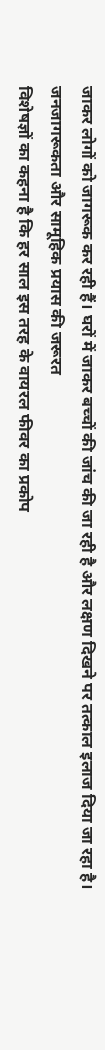जाकर लोगों को जागरूक कर रही हैं। घरों में जाकर बच्चों की जांच की जा रही है और लक्षण दिखने पर तत्काल इलाज दिया जा रहा है।
जनजागरूकता और सामूहिक प्रयास की जरूरत
विशेषज्ञों का कहना है कि हर साल इस तरह के वायरल फीवर का प्रकोप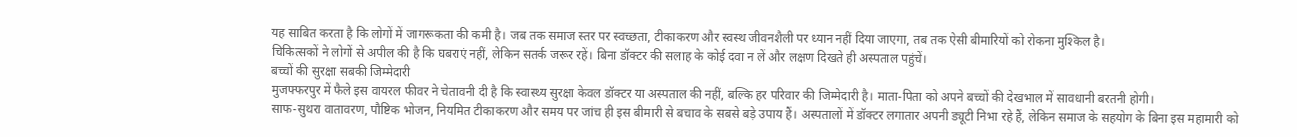यह साबित करता है कि लोगों में जागरूकता की कमी है। जब तक समाज स्तर पर स्वच्छता, टीकाकरण और स्वस्थ जीवनशैली पर ध्यान नहीं दिया जाएगा, तब तक ऐसी बीमारियों को रोकना मुश्किल है।
चिकित्सकों ने लोगों से अपील की है कि घबराएं नहीं, लेकिन सतर्क जरूर रहें। बिना डॉक्टर की सलाह के कोई दवा न लें और लक्षण दिखते ही अस्पताल पहुंचें।
बच्चों की सुरक्षा सबकी जिम्मेदारी
मुजफ्फरपुर में फैले इस वायरल फीवर ने चेतावनी दी है कि स्वास्थ्य सुरक्षा केवल डॉक्टर या अस्पताल की नहीं, बल्कि हर परिवार की जिम्मेदारी है। माता-पिता को अपने बच्चों की देखभाल में सावधानी बरतनी होगी।
साफ-सुथरा वातावरण, पौष्टिक भोजन, नियमित टीकाकरण और समय पर जांच ही इस बीमारी से बचाव के सबसे बड़े उपाय हैं। अस्पतालों में डॉक्टर लगातार अपनी ड्यूटी निभा रहे हैं, लेकिन समाज के सहयोग के बिना इस महामारी को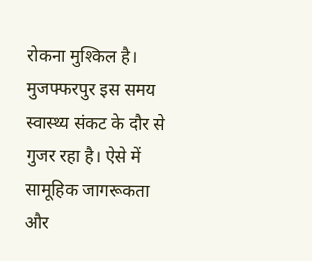रोकना मुश्किल है।
मुजफ्फरपुर इस समय स्वास्थ्य संकट के दौर से गुजर रहा है। ऐसे में सामूहिक जागरूकता और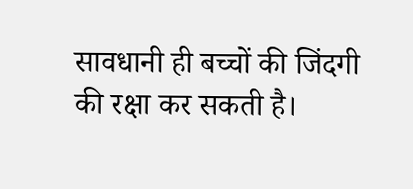सावधानी ही बच्चों की जिंदगी की रक्षा कर सकती है।